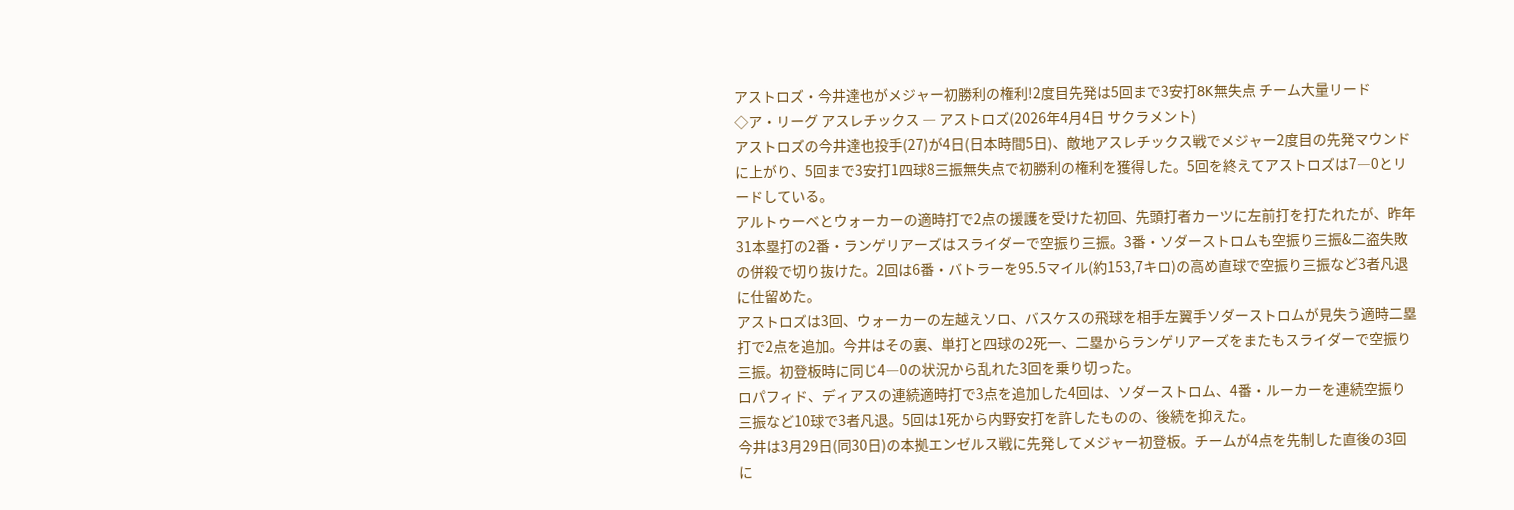アストロズ・今井達也がメジャー初勝利の権利!2度目先発は5回まで3安打8K無失点 チーム大量リード
◇ア・リーグ アスレチックス ― アストロズ(2026年4月4日 サクラメント)
アストロズの今井達也投手(27)が4日(日本時間5日)、敵地アスレチックス戦でメジャー2度目の先発マウンドに上がり、5回まで3安打1四球8三振無失点で初勝利の権利を獲得した。5回を終えてアストロズは7―0とリードしている。
アルトゥーベとウォーカーの適時打で2点の援護を受けた初回、先頭打者カーツに左前打を打たれたが、昨年31本塁打の2番・ランゲリアーズはスライダーで空振り三振。3番・ソダーストロムも空振り三振&二盗失敗の併殺で切り抜けた。2回は6番・バトラーを95.5マイル(約153,7キロ)の高め直球で空振り三振など3者凡退に仕留めた。
アストロズは3回、ウォーカーの左越えソロ、バスケスの飛球を相手左翼手ソダーストロムが見失う適時二塁打で2点を追加。今井はその裏、単打と四球の2死一、二塁からランゲリアーズをまたもスライダーで空振り三振。初登板時に同じ4―0の状況から乱れた3回を乗り切った。
ロパフィド、ディアスの連続適時打で3点を追加した4回は、ソダーストロム、4番・ルーカーを連続空振り三振など10球で3者凡退。5回は1死から内野安打を許したものの、後続を抑えた。
今井は3月29日(同30日)の本拠エンゼルス戦に先発してメジャー初登板。チームが4点を先制した直後の3回に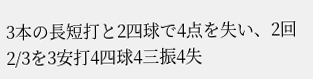3本の長短打と2四球で4点を失い、2回2/3を3安打4四球4三振4失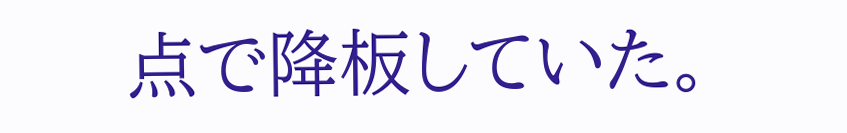点で降板していた。